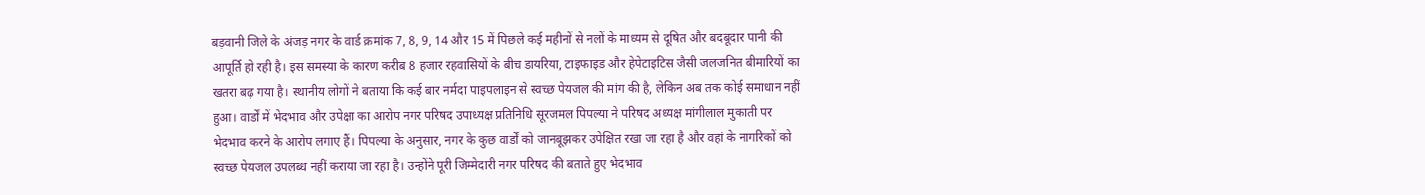बड़वानी जिले के अंजड़ नगर के वार्ड क्रमांक 7, 8, 9, 14 और 15 में पिछले कई महीनों से नलों के माध्यम से दूषित और बदबूदार पानी की आपूर्ति हो रही है। इस समस्या के कारण करीब 8 हजार रहवासियों के बीच डायरिया, टाइफाइड और हेपेटाइटिस जैसी जलजनित बीमारियों का खतरा बढ़ गया है। स्थानीय लोगों ने बताया कि कई बार नर्मदा पाइपलाइन से स्वच्छ पेयजल की मांग की है, लेकिन अब तक कोई समाधान नहीं हुआ। वार्डों में भेदभाव और उपेक्षा का आरोप नगर परिषद उपाध्यक्ष प्रतिनिधि सूरजमल पिपल्या ने परिषद अध्यक्ष मांगीलाल मुकाती पर भेदभाव करने के आरोप लगाए हैं। पिपल्या के अनुसार, नगर के कुछ वार्डों को जानबूझकर उपेक्षित रखा जा रहा है और वहां के नागरिकों को स्वच्छ पेयजल उपलब्ध नहीं कराया जा रहा है। उन्होंने पूरी जिम्मेदारी नगर परिषद की बताते हुए भेदभाव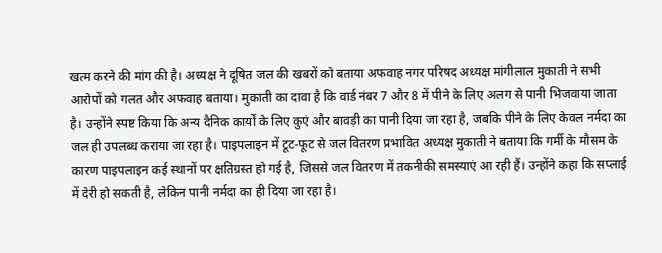खत्म करने की मांग की है। अध्यक्ष ने दूषित जल की खबरों को बताया अफवाह नगर परिषद अध्यक्ष मांगीलाल मुकाती ने सभी आरोपों को गलत और अफवाह बताया। मुकाती का दावा है कि वार्ड नंबर 7 और 8 में पीने के लिए अलग से पानी भिजवाया जाता है। उन्होंने स्पष्ट किया कि अन्य दैनिक कार्यों के लिए कुएं और बावड़ी का पानी दिया जा रहा है, जबकि पीने के लिए केवल नर्मदा का जल ही उपलब्ध कराया जा रहा है। पाइपलाइन में टूट-फूट से जल वितरण प्रभावित अध्यक्ष मुकाती ने बताया कि गर्मी के मौसम के कारण पाइपलाइन कई स्थानों पर क्षतिग्रस्त हो गई है, जिससे जल वितरण में तकनीकी समस्याएं आ रही हैं। उन्होंने कहा कि सप्लाई में देरी हो सकती है, लेकिन पानी नर्मदा का ही दिया जा रहा है।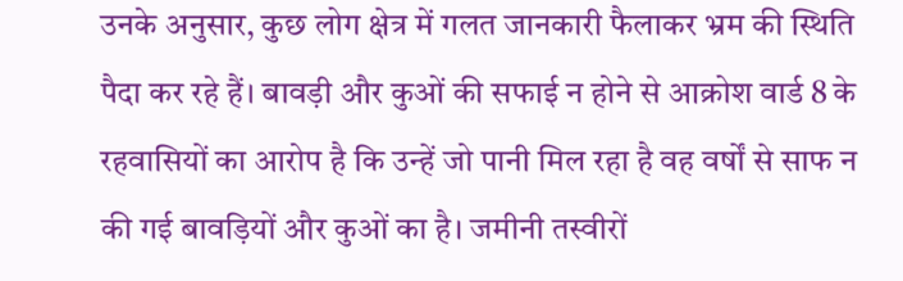उनके अनुसार, कुछ लोग क्षेत्र में गलत जानकारी फैलाकर भ्रम की स्थिति पैदा कर रहे हैं। बावड़ी और कुओं की सफाई न होने से आक्रोश वार्ड 8 के रहवासियों का आरोप है कि उन्हें जो पानी मिल रहा है वह वर्षों से साफ न की गई बावड़ियों और कुओं का है। जमीनी तस्वीरों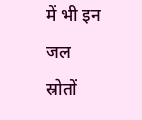में भी इन जल स्रोतों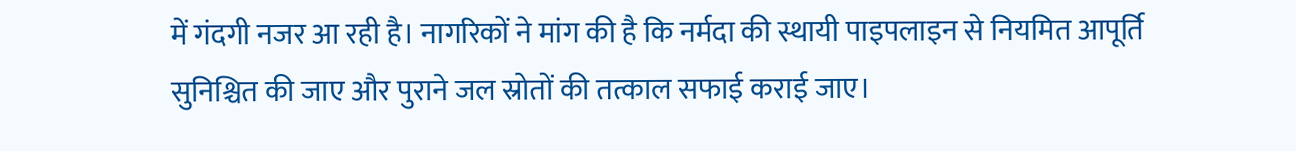में गंदगी नजर आ रही है। नागरिकों ने मांग की है कि नर्मदा की स्थायी पाइपलाइन से नियमित आपूर्ति सुनिश्चित की जाए और पुराने जल स्रोतों की तत्काल सफाई कराई जाए।